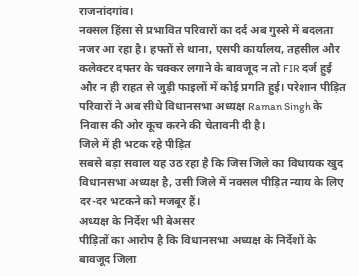राजनांदगांव।
नक्सल हिंसा से प्रभावित परिवारों का दर्द अब गुस्से में बदलता नजर आ रहा है। हफ्तों से थाना, एसपी कार्यालय, तहसील और कलेक्टर दफ्तर के चक्कर लगाने के बावजूद न तो FIR दर्ज हुई और न ही राहत से जुड़ी फाइलों में कोई प्रगति हुई। परेशान पीड़ित परिवारों ने अब सीधे विधानसभा अध्यक्ष Raman Singh के निवास की ओर कूच करने की चेतावनी दी है।
जिले में ही भटक रहे पीड़ित
सबसे बड़ा सवाल यह उठ रहा है कि जिस जिले का विधायक खुद विधानसभा अध्यक्ष है, उसी जिले में नक्सल पीड़ित न्याय के लिए दर-दर भटकने को मजबूर हैं।
अध्यक्ष के निर्देश भी बेअसर
पीड़ितों का आरोप है कि विधानसभा अध्यक्ष के निर्देशों के बावजूद जिला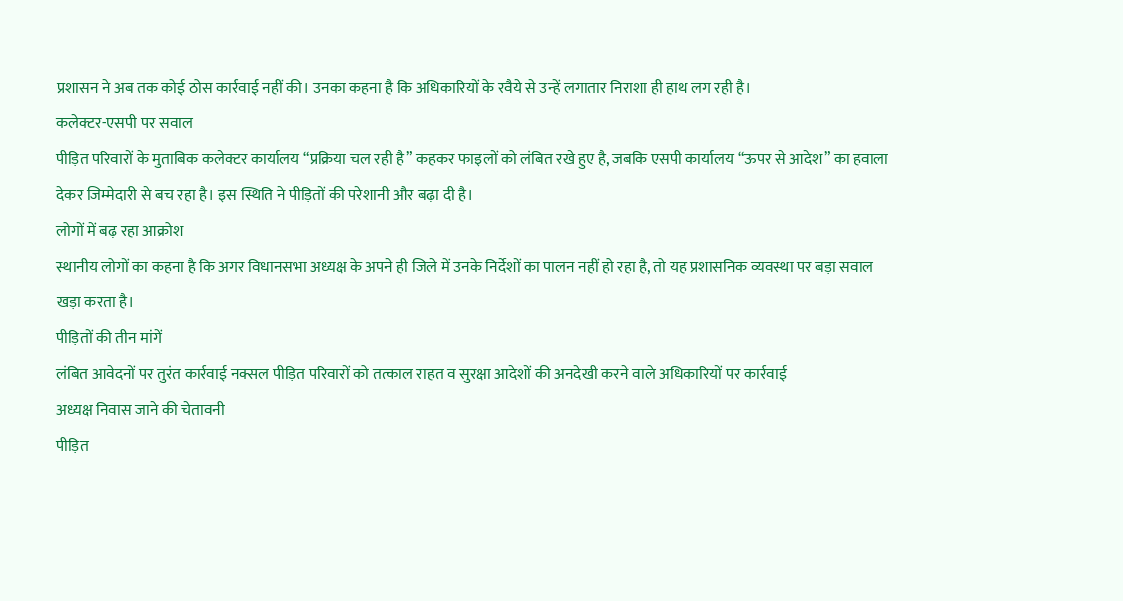प्रशासन ने अब तक कोई ठोस कार्रवाई नहीं की। उनका कहना है कि अधिकारियों के रवैये से उन्हें लगातार निराशा ही हाथ लग रही है।
कलेक्टर-एसपी पर सवाल
पीड़ित परिवारों के मुताबिक कलेक्टर कार्यालय “प्रक्रिया चल रही है” कहकर फाइलों को लंबित रखे हुए है, जबकि एसपी कार्यालय “ऊपर से आदेश” का हवाला देकर जिम्मेदारी से बच रहा है। इस स्थिति ने पीड़ितों की परेशानी और बढ़ा दी है।
लोगों में बढ़ रहा आक्रोश
स्थानीय लोगों का कहना है कि अगर विधानसभा अध्यक्ष के अपने ही जिले में उनके निर्देशों का पालन नहीं हो रहा है, तो यह प्रशासनिक व्यवस्था पर बड़ा सवाल खड़ा करता है।
पीड़ितों की तीन मांगें
लंबित आवेदनों पर तुरंत कार्रवाई नक्सल पीड़ित परिवारों को तत्काल राहत व सुरक्षा आदेशों की अनदेखी करने वाले अधिकारियों पर कार्रवाई
अध्यक्ष निवास जाने की चेतावनी
पीड़ित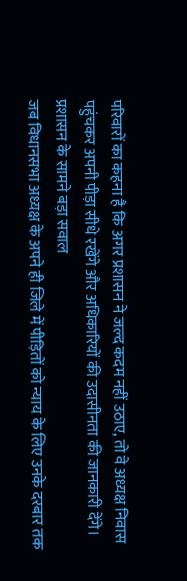परिवारों का कहना है कि अगर प्रशासन ने जल्द कदम नहीं उठाए, तो वे अध्यक्ष निवास पहुंचकर अपनी पीड़ा सीधे रखेंगे और अधिकारियों की उदासीनता की जानकारी देंगे।
प्रशासन के सामने बड़ा सवाल
जब विधानसभा अध्यक्ष के अपने ही जिले में पीड़ितों को न्याय के लिए उनके दरबार तक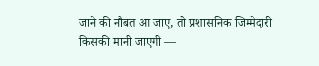जाने की नौबत आ जाए, तो प्रशासनिक जिम्मेदारी किसकी मानी जाएगी —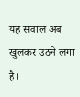यह सवाल अब खुलकर उठने लगा है।